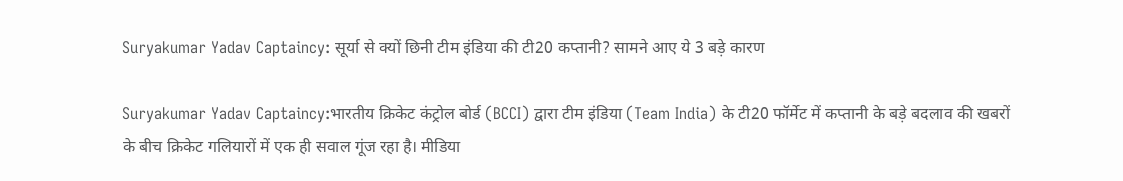Suryakumar Yadav Captaincy: सूर्या से क्यों छिनी टीम इंडिया की टी20 कप्तानी? सामने आए ये 3 बड़े कारण

Suryakumar Yadav Captaincy:भारतीय क्रिकेट कंट्रोल बोर्ड (BCCI) द्वारा टीम इंडिया (Team India) के टी20 फॉर्मेट में कप्तानी के बड़े बदलाव की खबरों के बीच क्रिकेट गलियारों में एक ही सवाल गूंज रहा है। मीडिया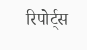रिपोर्ट्स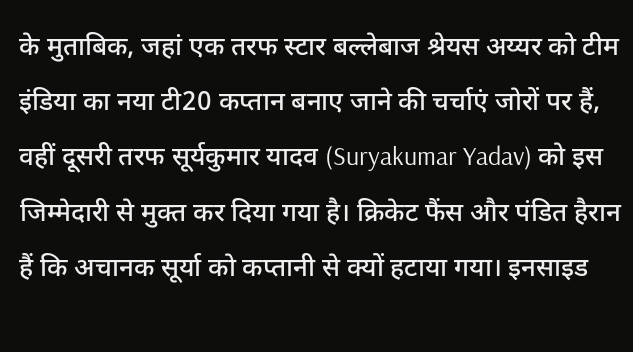के मुताबिक, जहां एक तरफ स्टार बल्लेबाज श्रेयस अय्यर को टीम इंडिया का नया टी20 कप्तान बनाए जाने की चर्चाएं जोरों पर हैं, वहीं दूसरी तरफ सूर्यकुमार यादव (Suryakumar Yadav) को इस जिम्मेदारी से मुक्त कर दिया गया है। क्रिकेट फैंस और पंडित हैरान हैं कि अचानक सूर्या को कप्तानी से क्यों हटाया गया। इनसाइड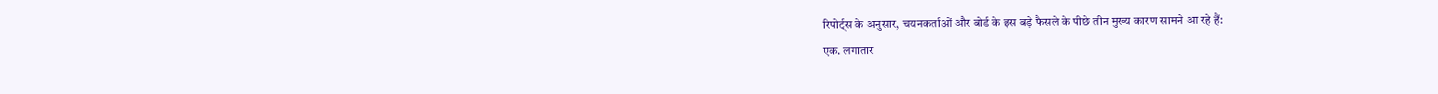रिपोर्ट्स के अनुसार, चयनकर्ताओं और बोर्ड के इस बड़े फैसले के पीछे तीन मुख्य कारण सामने आ रहे हैं:
एक. लगातार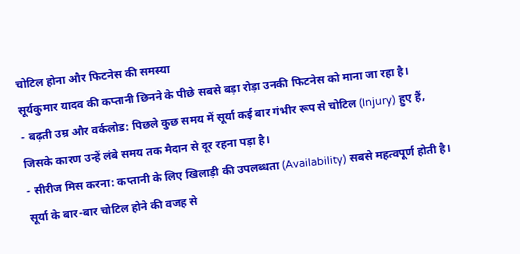चोटिल होना और फिटनेस की समस्या
सूर्यकुमार यादव की कप्तानी छिनने के पीछे सबसे बड़ा रोड़ा उनकी फिटनेस को माना जा रहा है।
- बढ़ती उम्र और वर्कलोड: पिछले कुछ समय में सूर्या कई बार गंभीर रूप से चोटिल (Injury) हुए हैं, जिसके कारण उन्हें लंबे समय तक मैदान से दूर रहना पड़ा है।
- सीरीज मिस करना: कप्तानी के लिए खिलाड़ी की उपलब्धता (Availability) सबसे महत्वपूर्ण होती है। सूर्या के बार-बार चोटिल होने की वजह से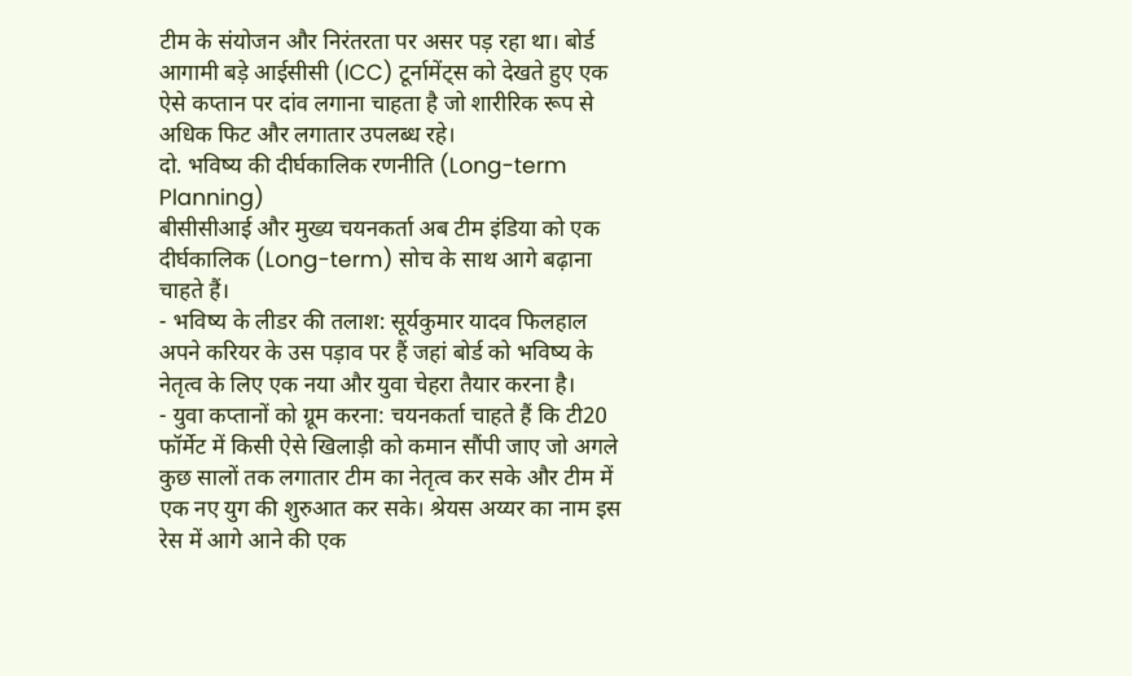टीम के संयोजन और निरंतरता पर असर पड़ रहा था। बोर्ड आगामी बड़े आईसीसी (ICC) टूर्नामेंट्स को देखते हुए एक ऐसे कप्तान पर दांव लगाना चाहता है जो शारीरिक रूप से अधिक फिट और लगातार उपलब्ध रहे।
दो. भविष्य की दीर्घकालिक रणनीति (Long-term Planning)
बीसीसीआई और मुख्य चयनकर्ता अब टीम इंडिया को एक दीर्घकालिक (Long-term) सोच के साथ आगे बढ़ाना चाहते हैं।
- भविष्य के लीडर की तलाश: सूर्यकुमार यादव फिलहाल अपने करियर के उस पड़ाव पर हैं जहां बोर्ड को भविष्य के नेतृत्व के लिए एक नया और युवा चेहरा तैयार करना है।
- युवा कप्तानों को ग्रूम करना: चयनकर्ता चाहते हैं कि टी20 फॉर्मेट में किसी ऐसे खिलाड़ी को कमान सौंपी जाए जो अगले कुछ सालों तक लगातार टीम का नेतृत्व कर सके और टीम में एक नए युग की शुरुआत कर सके। श्रेयस अय्यर का नाम इस रेस में आगे आने की एक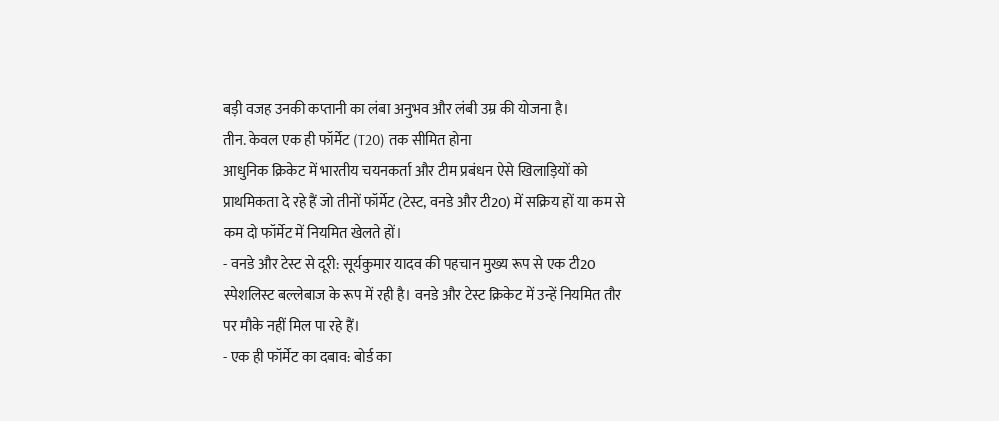बड़ी वजह उनकी कप्तानी का लंबा अनुभव और लंबी उम्र की योजना है।
तीन. केवल एक ही फॉर्मेट (T20) तक सीमित होना
आधुनिक क्रिकेट में भारतीय चयनकर्ता और टीम प्रबंधन ऐसे खिलाड़ियों को प्राथमिकता दे रहे हैं जो तीनों फॉर्मेट (टेस्ट, वनडे और टी20) में सक्रिय हों या कम से कम दो फॉर्मेट में नियमित खेलते हों।
- वनडे और टेस्ट से दूरी: सूर्यकुमार यादव की पहचान मुख्य रूप से एक टी20 स्पेशलिस्ट बल्लेबाज के रूप में रही है। वनडे और टेस्ट क्रिकेट में उन्हें नियमित तौर पर मौके नहीं मिल पा रहे हैं।
- एक ही फॉर्मेट का दबाव: बोर्ड का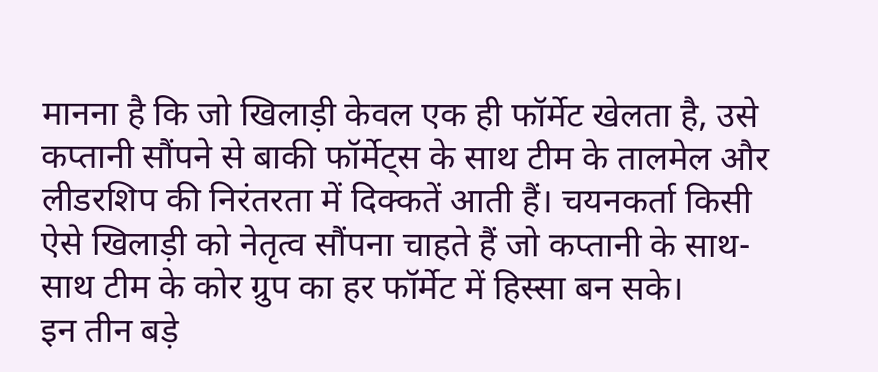मानना है कि जो खिलाड़ी केवल एक ही फॉर्मेट खेलता है, उसे कप्तानी सौंपने से बाकी फॉर्मेट्स के साथ टीम के तालमेल और लीडरशिप की निरंतरता में दिक्कतें आती हैं। चयनकर्ता किसी ऐसे खिलाड़ी को नेतृत्व सौंपना चाहते हैं जो कप्तानी के साथ-साथ टीम के कोर ग्रुप का हर फॉर्मेट में हिस्सा बन सके।
इन तीन बड़े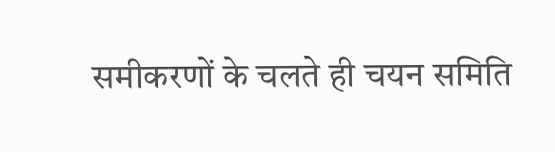समीकरणों के चलते ही चयन समिति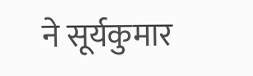ने सूर्यकुमार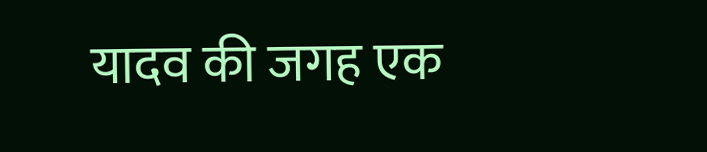यादव की जगह एक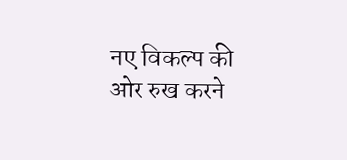नए विकल्प की ओर रुख करने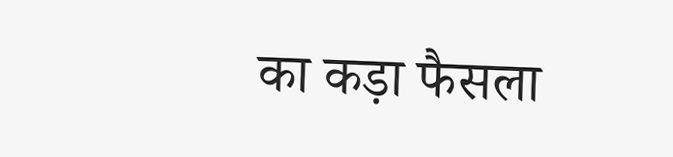का कड़ा फैसला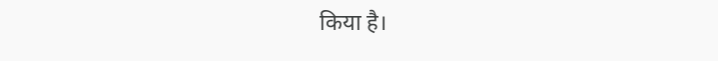किया है।